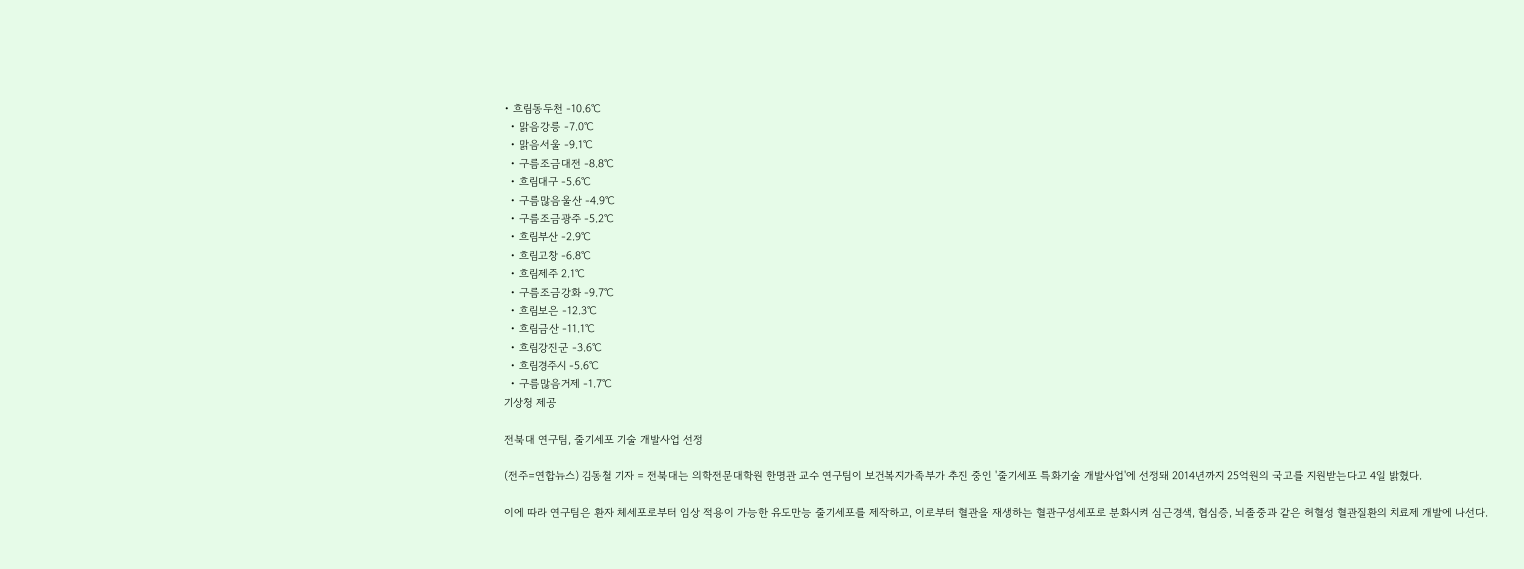• 흐림동두천 -10.6℃
  • 맑음강릉 -7.0℃
  • 맑음서울 -9.1℃
  • 구름조금대전 -8.8℃
  • 흐림대구 -5.6℃
  • 구름많음울산 -4.9℃
  • 구름조금광주 -5.2℃
  • 흐림부산 -2.9℃
  • 흐림고창 -6.8℃
  • 흐림제주 2.1℃
  • 구름조금강화 -9.7℃
  • 흐림보은 -12.3℃
  • 흐림금산 -11.1℃
  • 흐림강진군 -3.6℃
  • 흐림경주시 -5.6℃
  • 구름많음거제 -1.7℃
기상청 제공

전북대 연구팀, 줄기세포 기술 개발사업 선정

(전주=연합뉴스) 김동철 기자 = 전북대는 의학전문대학원 한명관 교수 연구팀이 보건복지가족부가 추진 중인 '줄기세포 특화기술 개발사업'에 선정돼 2014년까지 25억원의 국고를 지원받는다고 4일 밝혔다.

이에 따라 연구팀은 환자 체세포로부터 임상 적용이 가능한 유도만능 줄기세포를 제작하고, 이로부터 혈관을 재생하는 혈관구성세포로 분화시켜 심근경색, 협심증, 뇌졸중과 같은 허혈성 혈관질환의 치료제 개발에 나선다.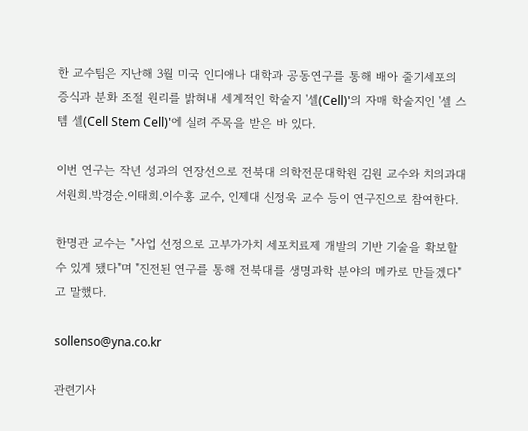한 교수팀은 지난해 3월 미국 인디애나 대학과 공동연구를 통해 배아 줄기세포의 증식과 분화 조절 원리를 밝혀내 세계적인 학술지 '셀(Cell)'의 자매 학술지인 '셀 스템 셀(Cell Stem Cell)'에 실려 주목을 받은 바 있다.

이번 연구는 작년 성과의 연장선으로 전북대 의학전문대학원 김원 교수와 치의과대 서원희.박경순.이태희.이수홍 교수, 인제대 신정욱 교수 등이 연구진으로 참여한다.

한명관 교수는 "사업 선정으로 고부가가치 세포치료제 개발의 기반 기술을 확보할 수 있게 됐다"며 "진전된 연구를 통해 전북대를 생명과학 분야의 메카로 만들겠다"고 말했다.

sollenso@yna.co.kr

관련기사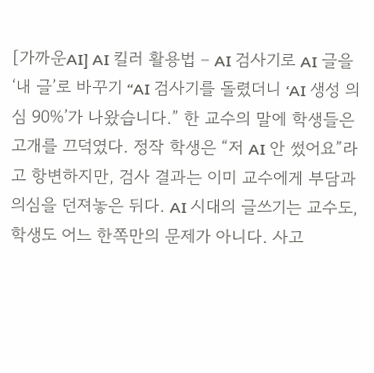[가까운AI] AI 킬러 활용법 – AI 검사기로 AI 글을 ‘내 글’로 바꾸기 “AI 검사기를 돌렸더니 ‘AI 생성 의심 90%’가 나왔습니다.” 한 교수의 말에 학생들은 고개를 끄덕였다. 정작 학생은 “저 AI 안 썼어요”라고 항변하지만, 검사 결과는 이미 교수에게 부담과 의심을 던져놓은 뒤다. AI 시대의 글쓰기는 교수도, 학생도 어느 한쪽만의 문제가 아니다. 사고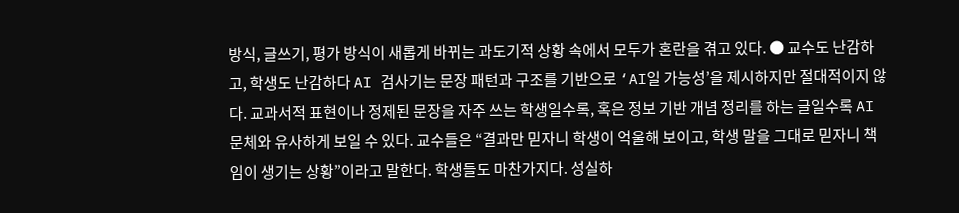방식, 글쓰기, 평가 방식이 새롭게 바뀌는 과도기적 상황 속에서 모두가 혼란을 겪고 있다. ● 교수도 난감하고, 학생도 난감하다 AI 검사기는 문장 패턴과 구조를 기반으로 ‘AI일 가능성’을 제시하지만 절대적이지 않다. 교과서적 표현이나 정제된 문장을 자주 쓰는 학생일수록, 혹은 정보 기반 개념 정리를 하는 글일수록 AI 문체와 유사하게 보일 수 있다. 교수들은 “결과만 믿자니 학생이 억울해 보이고, 학생 말을 그대로 믿자니 책임이 생기는 상황”이라고 말한다. 학생들도 마찬가지다. 성실하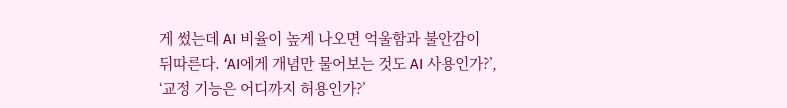게 썼는데 AI 비율이 높게 나오면 억울함과 불안감이 뒤따른다. ‘AI에게 개념만 물어보는 것도 AI 사용인가?’, ‘교정 기능은 어디까지 허용인가?’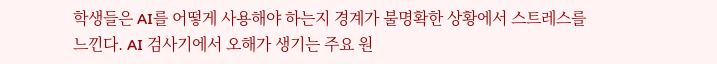학생들은 AI를 어떻게 사용해야 하는지 경계가 불명확한 상황에서 스트레스를 느낀다. AI 검사기에서 오해가 생기는 주요 원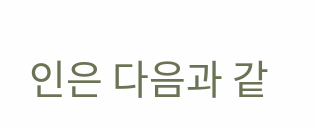인은 다음과 같